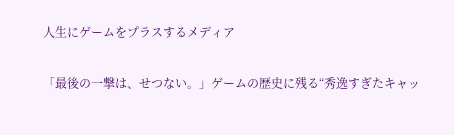人生にゲームをプラスするメディア

「最後の一撃は、せつない。」ゲームの歴史に残る“秀逸すぎたキャッ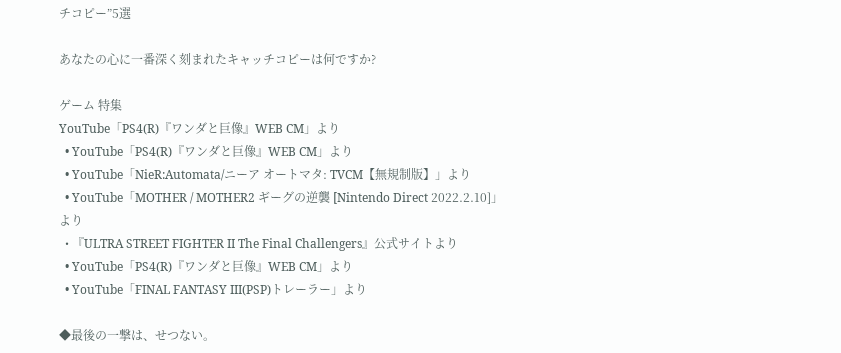チコピー”5選

あなたの心に一番深く刻まれたキャッチコピーは何ですか?

ゲーム 特集
YouTube「PS4(R)『ワンダと巨像』WEB CM」より
  • YouTube「PS4(R)『ワンダと巨像』WEB CM」より
  • YouTube「NieR:Automata/ニーア オートマタ: TVCM【無規制版】」より
  • YouTube「MOTHER / MOTHER2 ギーグの逆襲 [Nintendo Direct 2022.2.10]」より
  • 『ULTRA STREET FIGHTER II The Final Challengers』公式サイトより
  • YouTube「PS4(R)『ワンダと巨像』WEB CM」より
  • YouTube「FINAL FANTASY III(PSP)トレーラー」より

◆最後の一撃は、せつない。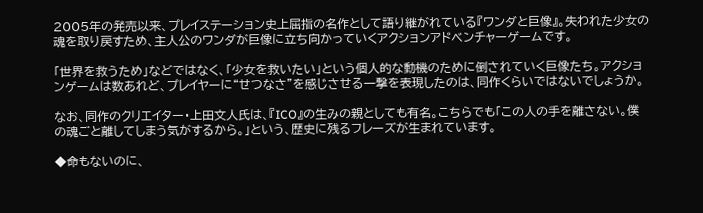2005年の発売以来、プレイステーション史上屈指の名作として語り継がれている『ワンダと巨像』。失われた少女の魂を取り戻すため、主人公のワンダが巨像に立ち向かっていくアクションアドベンチャーゲームです。

「世界を救うため」などではなく、「少女を救いたい」という個人的な動機のために倒されていく巨像たち。アクションゲームは数あれど、プレイヤーに“せつなさ”を感じさせる一撃を表現したのは、同作くらいではないでしょうか。

なお、同作のクリエイター・上田文人氏は、『ICO』の生みの親としても有名。こちらでも「この人の手を離さない。僕の魂ごと離してしまう気がするから。」という、歴史に残るフレーズが生まれています。

◆命もないのに、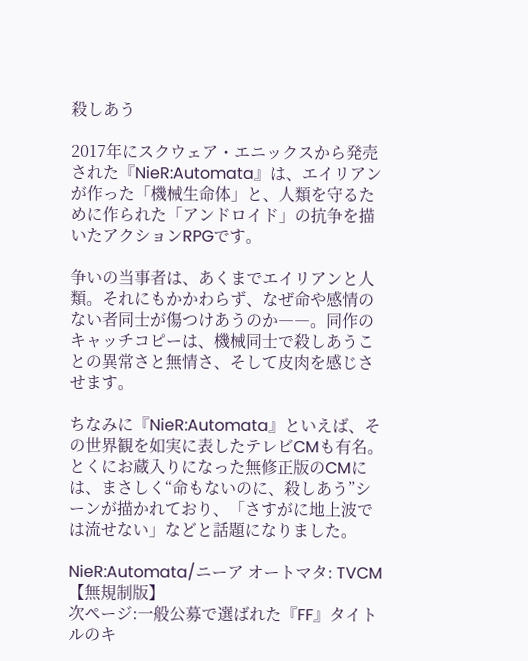殺しあう

2017年にスクウェア・エニックスから発売された『NieR:Automata』は、エイリアンが作った「機械生命体」と、人類を守るために作られた「アンドロイド」の抗争を描いたアクションRPGです。

争いの当事者は、あくまでエイリアンと人類。それにもかかわらず、なぜ命や感情のない者同士が傷つけあうのか――。同作のキャッチコピーは、機械同士で殺しあうことの異常さと無情さ、そして皮肉を感じさせます。

ちなみに『NieR:Automata』といえば、その世界観を如実に表したテレビCMも有名。とくにお蔵入りになった無修正版のCMには、まさしく“命もないのに、殺しあう”シーンが描かれており、「さすがに地上波では流せない」などと話題になりました。

NieR:Automata/ニーア オートマタ: TVCM【無規制版】
次ページ:一般公募で選ばれた『FF』タイトルのキ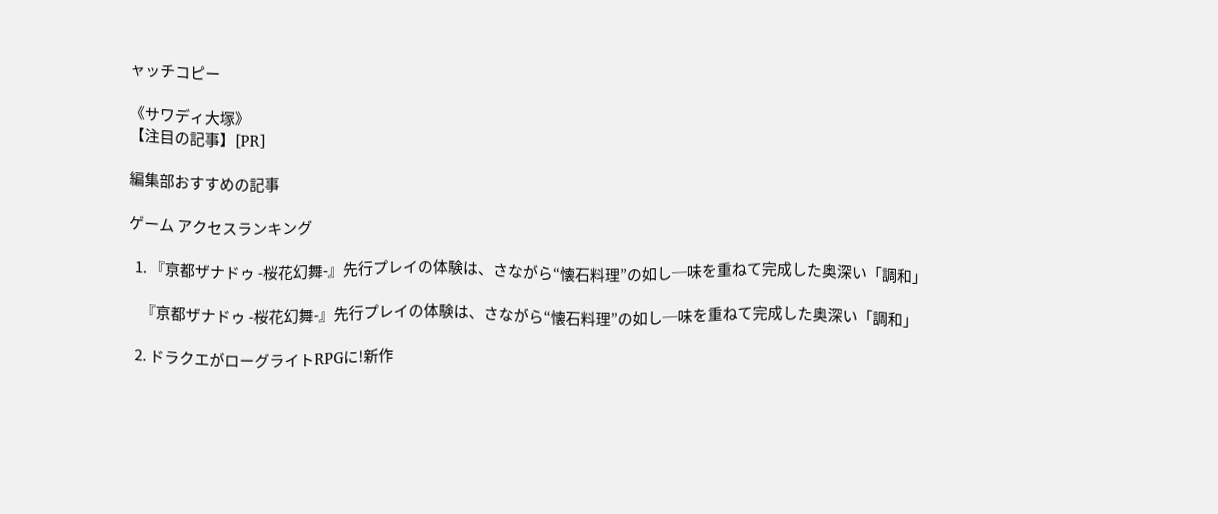ャッチコピー

《サワディ大塚》
【注目の記事】[PR]

編集部おすすめの記事

ゲーム アクセスランキング

  1. 『亰都ザナドゥ -桜花幻舞-』先行プレイの体験は、さながら“懐石料理”の如し─味を重ねて完成した奥深い「調和」

    『亰都ザナドゥ -桜花幻舞-』先行プレイの体験は、さながら“懐石料理”の如し─味を重ねて完成した奥深い「調和」

  2. ドラクエがローグライトRPGに!新作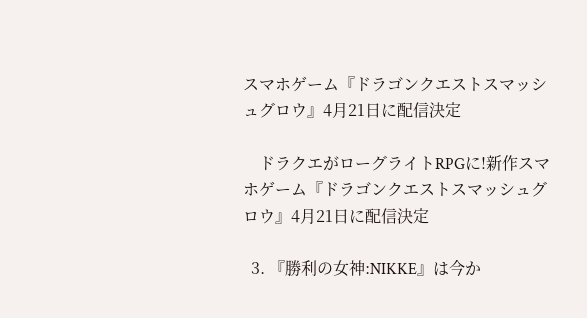スマホゲーム『ドラゴンクエストスマッシュグロウ』4月21日に配信決定

    ドラクエがローグライトRPGに!新作スマホゲーム『ドラゴンクエストスマッシュグロウ』4月21日に配信決定

  3. 『勝利の女神:NIKKE』は今か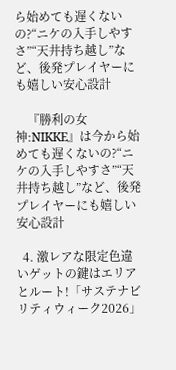ら始めても遅くないの?“ニケの入手しやすさ”“天井持ち越し”など、後発プレイヤーにも嬉しい安心設計

    『勝利の女神:NIKKE』は今から始めても遅くないの?“ニケの入手しやすさ”“天井持ち越し”など、後発プレイヤーにも嬉しい安心設計

  4. 激レアな限定色違いゲットの鍵はエリアとルート!「サステナビリティウィーク2026」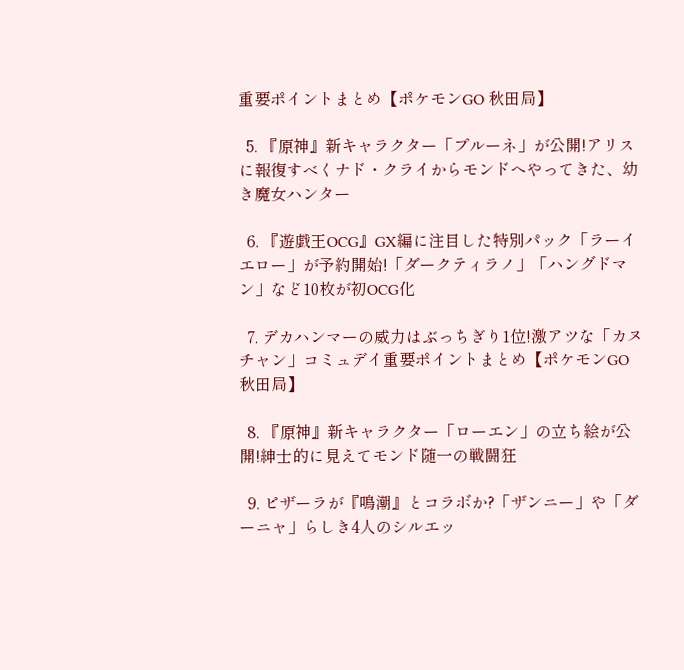重要ポイントまとめ【ポケモンGO 秋田局】

  5. 『原神』新キャラクター「プルーネ」が公開!アリスに報復すべくナド・クライからモンドへやってきた、幼き魔女ハンター

  6. 『遊戯王OCG』GX編に注目した特別パック「ラーイエロー」が予約開始!「ダークティラノ」「ハングドマン」など10枚が初OCG化

  7. デカハンマーの威力はぶっちぎり1位!激アツな「カヌチャン」コミュデイ重要ポイントまとめ【ポケモンGO 秋田局】

  8. 『原神』新キャラクター「ローエン」の立ち絵が公開!紳士的に見えてモンド随一の戦闘狂

  9. ピザーラが『鳴潮』とコラボか?「ザンニー」や「ダーニャ」らしき4人のシルエッ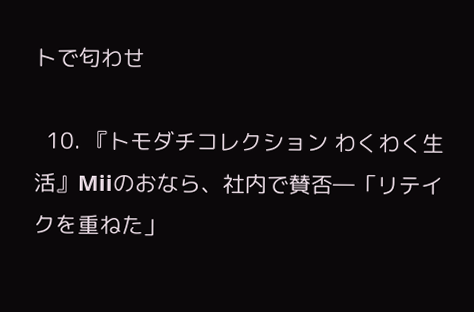トで匂わせ

  10. 『トモダチコレクション わくわく生活』Miiのおなら、社内で賛否―「リテイクを重ねた」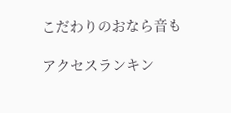こだわりのおなら音も

アクセスランキン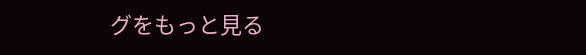グをもっと見る